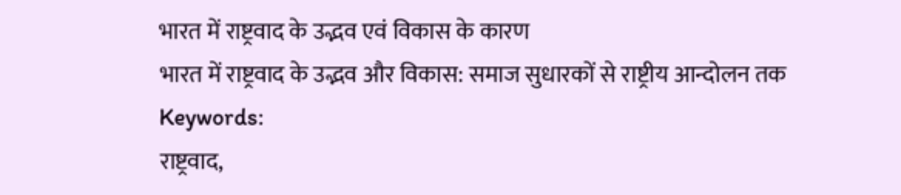भारत में राष्ट्रवाद के उद्भव एवं विकास के कारण
भारत में राष्ट्रवाद के उद्भव और विकास: समाज सुधारकों से राष्ट्रीय आन्दोलन तक
Keywords:
राष्ट्रवाद,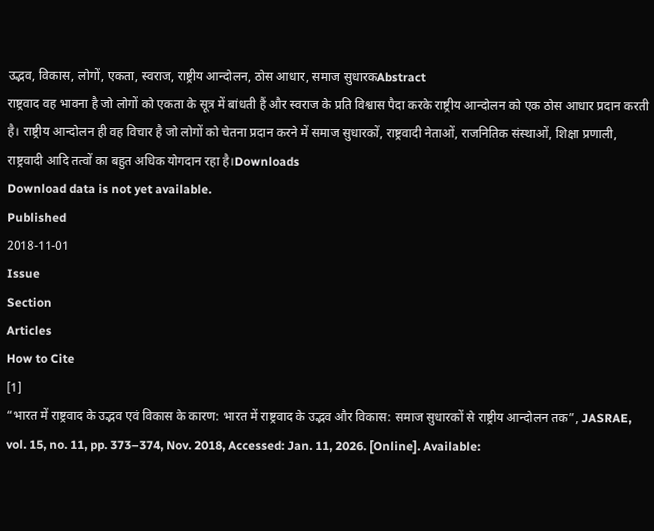उद्भव, विकास, लोगों, एकता, स्वराज, राष्ट्रीय आन्दोलन, ठोस आधार, समाज सुधारकAbstract
राष्ट्रवाद वह भावना है जो लोगों को एकता के सूत्र में बांधती हैं और स्वराज के प्रति विश्वास पैदा करके राष्ट्रीय आन्दोलन को एक ठोस आधार प्रदान करती है। राष्ट्रीय आन्दोलन ही वह विचार है जो लोगों को चेतना प्रदान करने में समाज सुधारकों, राष्ट्रवादी नेताओं, राजनितिक संस्थाओं, शिक्षा प्रणाली, राष्ट्रवादी आदि तत्वों का बहुत अधिक योगदान रहा है।Downloads
Download data is not yet available.
Published
2018-11-01
Issue
Section
Articles
How to Cite
[1]
“भारत में राष्ट्रवाद के उद्भव एवं विकास के कारण: भारत में राष्ट्रवाद के उद्भव और विकास: समाज सुधारकों से राष्ट्रीय आन्दोलन तक”, JASRAE, vol. 15, no. 11, pp. 373–374, Nov. 2018, Accessed: Jan. 11, 2026. [Online]. Available: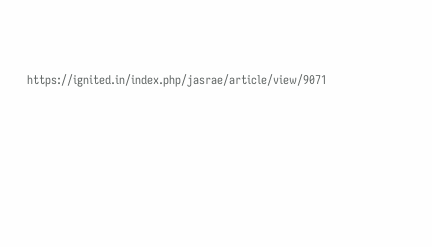https://ignited.in/index.php/jasrae/article/view/9071